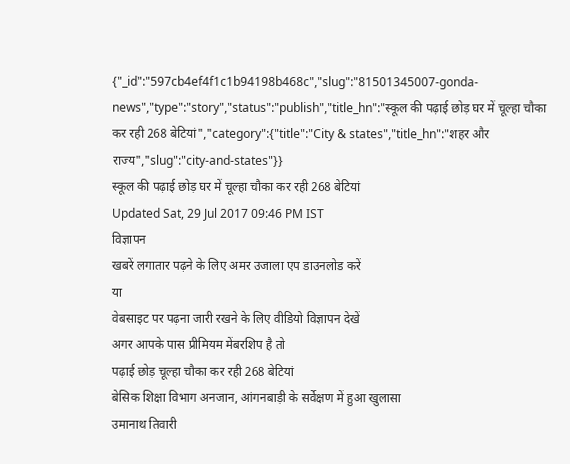{"_id":"597cb4ef4f1c1b94198b468c","slug":"81501345007-gonda-news","type":"story","status":"publish","title_hn":"स्कूल की पढ़ाई छोड़ घर में चूल्हा चौका कर रही 268 बेटियां","category":{"title":"City & states","title_hn":"शहर और राज्य","slug":"city-and-states"}}
स्कूल की पढ़ाई छोड़ घर में चूल्हा चौका कर रही 268 बेटियां
Updated Sat, 29 Jul 2017 09:46 PM IST
विज्ञापन
खबरें लगातार पढ़ने के लिए अमर उजाला एप डाउनलोड करें
या
वेबसाइट पर पढ़ना जारी रखने के लिए वीडियो विज्ञापन देखें
अगर आपके पास प्रीमियम मेंबरशिप है तो
पढ़ाई छोड़ चूल्हा चौका कर रही 268 बेटियां
बेसिक शिक्षा विभाग अनजान, आंगनबाड़ी के सर्वेक्षण में हुआ खुलासा
उमानाथ तिवारी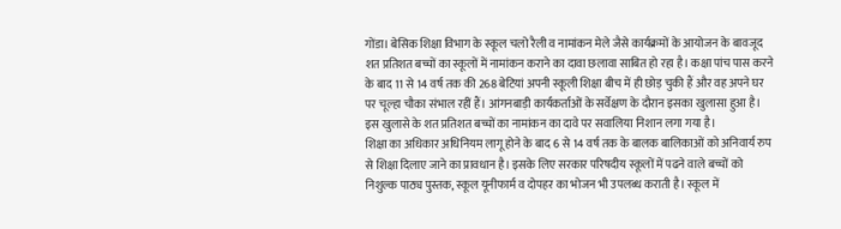गोंडा। बेसिक शिक्षा विभाग के स्कूल चलो रैली व नामांकन मेले जैसे कार्यक्रमों के आयोजन के बावजूद शत प्रतिशत बच्चों का स्कूलों में नामांकन कराने का दावा छलावा साबित हो रहा है। कक्षा पांच पास करने के बाद 11 से 14 वर्ष तक की 268 बेटियां अपनी स्कूली शिक्षा बीच में ही छोड़ चुकी हैं और वह अपने घर पर चूल्हा चौका संभाल रहीं हैं। आंगनबाड़ी कार्यकर्ताओं के सर्वेक्षण के दौरान इसका खुलासा हुआ है। इस खुलासे के शत प्रतिशत बच्चों का नामांकन का दावे पर सवालिया निशान लगा गया है।
शिक्षा का अधिकार अधिनियम लागू होने के बाद 6 से 14 वर्ष तक के बालक बालिकाओं को अनिवार्य रुप से शिक्षा दिलाए जाने का प्रावधान है। इसके लिए सरकार परिषदीय स्कूलों में पढने वाले बच्चों को निशुल्क पाठ्य पुस्तक, स्कूल यूनीफार्म व दोपहर का भोजन भी उपलब्ध कराती है। स्कूल में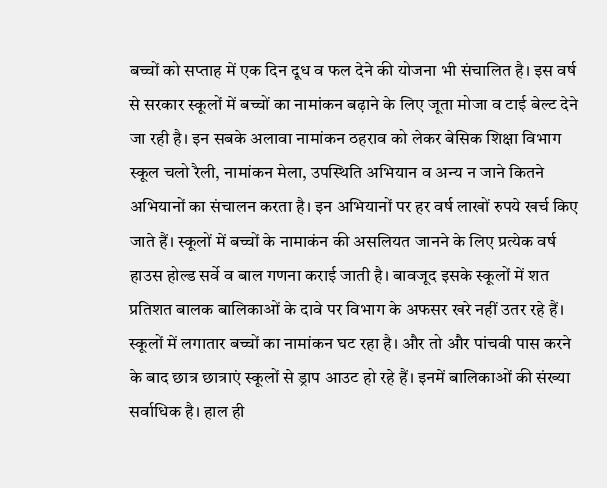बच्चों को सप्ताह में एक दिन दूध व फल देने की योजना भी संचालित है। इस वर्ष से सरकार स्कूलों में बच्चों का नामांकन बढ़ाने के लिए जूता मोजा व टाई बेल्ट देने जा रही है। इन सबके अलावा नामांकन ठहराव को लेकर बेसिक शिक्षा विभाग स्कूल चलो रैली, नामांकन मेला, उपस्थिति अभियान व अन्य न जाने कितने अभियानों का संचालन करता है। इन अभियानों पर हर वर्ष लाखों रुपये खर्च किए जाते हैं। स्कूलों में बच्चों के नामाकंन की असलियत जानने के लिए प्रत्येक वर्ष हाउस होल्ड सर्वे व बाल गणना कराई जाती है। बावजूद इसके स्कूलों में शत प्रतिशत बालक बालिकाओं के दावे पर विभाग के अफसर खरे नहीं उतर रहे हैं। स्कूलों में लगातार बच्चों का नामांकन घट रहा है। और तो और पांचवी पास करने के बाद छात्र छात्राएं स्कूलों से ड्राप आउट हो रहे हैं। इनमें बालिकाओं की संख्या सर्वाधिक है। हाल ही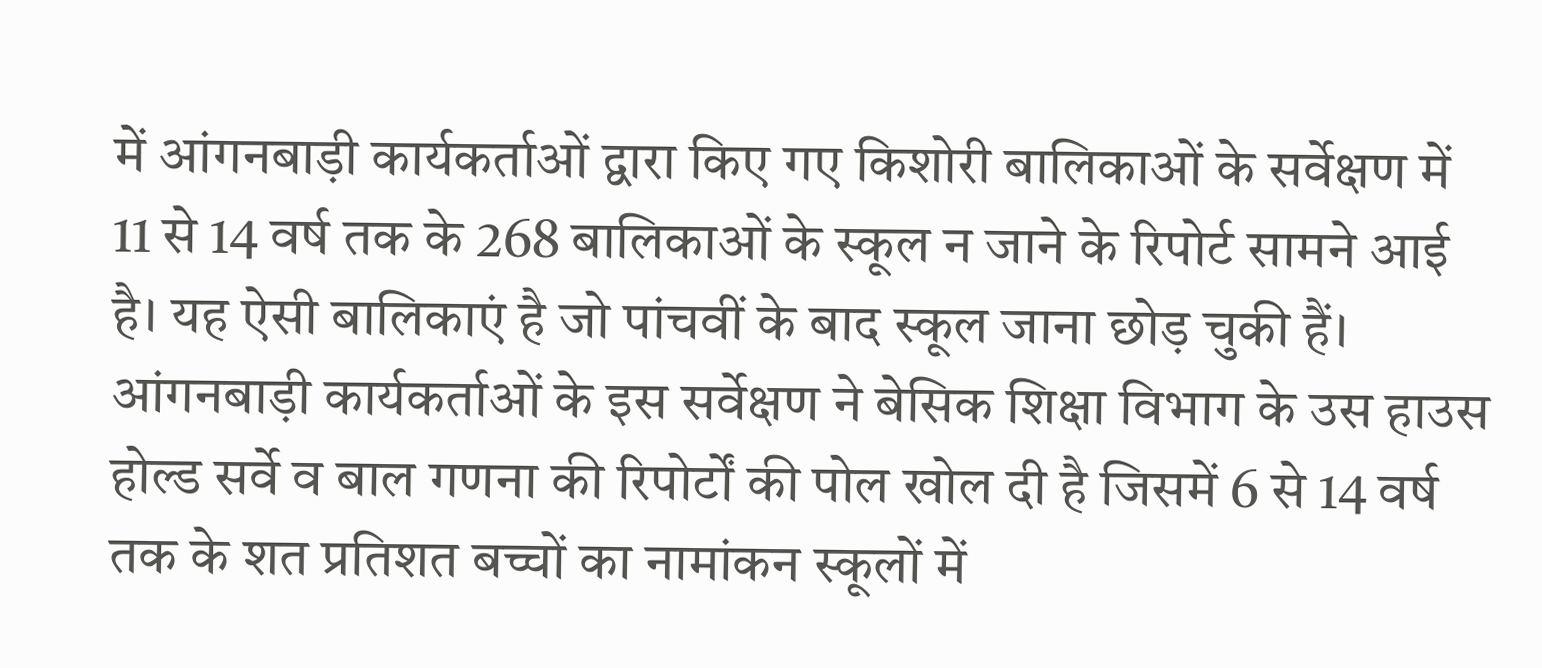में आंगनबाड़ी कार्यकर्ताओं द्वारा किए गए किशोरी बालिकाओं के सर्वेक्षण में 11 से 14 वर्ष तक के 268 बालिकाओं के स्कूल न जाने के रिपोर्ट सामने आई है। यह ऐसी बालिकाएं है जो पांचवीं के बाद स्कूल जाना छोड़ चुकी हैं। आंगनबाड़ी कार्यकर्ताओं के इस सर्वेक्षण ने बेसिक शिक्षा विभाग के उस हाउस होल्ड सर्वे व बाल गणना की रिपोर्टों की पोल खोल दी है जिसमें 6 से 14 वर्ष तक के शत प्रतिशत बच्चों का नामांकन स्कूलों में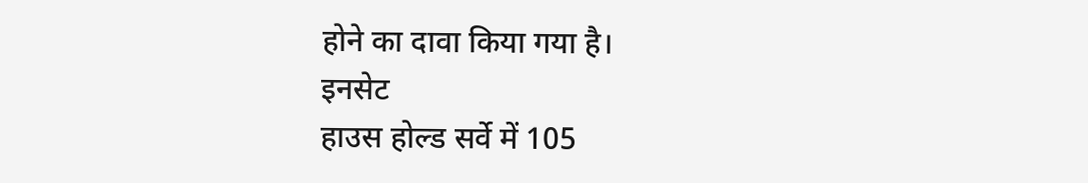होने का दावा किया गया है।
इनसेट
हाउस होल्ड सर्वे में 105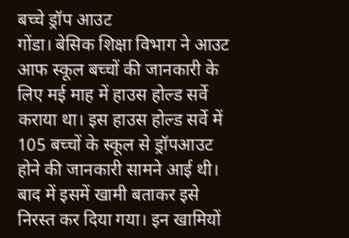बच्चे ड्रॉप आउट
गोंडा। बेसिक शिक्षा विभाग ने आउट आफ स्कूल बच्चों की जानकारी के लिए मई माह में हाउस होल्ड सर्वे कराया था। इस हाउस होल्ड सर्वे में 105 बच्चों के स्कूल से ड्रॉपआउट होने की जानकारी सामने आई थी। बाद में इसमें खामी बताकर इसे निरस्त कर दिया गया। इन खामियों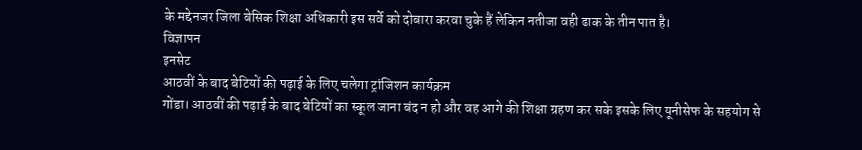के मद्देनजर जिला बेसिक शिक्षा अधिकारी इस सर्वे को दोबारा करवा चुके हैं लेकिन नतीजा वही ढाक के तीन पात है।
विज्ञापन
इनसेट
आठवीं के बाद बेटियों की पढ़ाई के लिए चलेगा ट्रांजिशन कार्यक्रम
गोंडा। आठवीं की पढ़ाई के बाद बेटियों का स्कूल जाना बंद न हो और वह आगे की शिक्षा ग्रहण कर सके इसके लिए यूनीसेफ के सहयोग से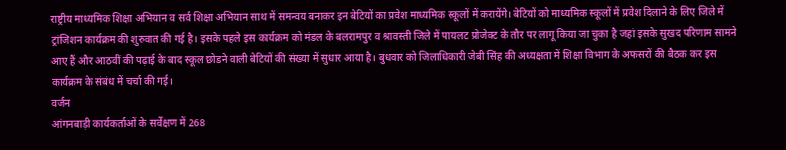राष्ट्रीय माध्यमिक शिक्षा अभियान व सर्व शिक्षा अभियान साथ में समन्वय बनाकर इन बेटियों का प्रवेश माध्यमिक स्कूलों में करायेंगे। बेटियों को माध्यमिक स्कूलों में प्रवेश दिलाने के लिए जिले में ट्रांजिशन कार्यक्रम की शुरुवात की गई है। इसके पहले इस कार्यक्रम को मंडल के बलरामपुर व श्रावस्ती जिले में पायलट प्रोजेक्ट के तौर पर लागू किया जा चुका है जहां इसके सुखद परिणाम सामने आए हैं और आठवीं की पढ़ाई के बाद स्कूल छोडने वाली बेटियों की संख्या में सुधार आया है। बुधवार को जिलाधिकारी जेबी सिंह की अध्यक्षता में शिक्षा विभाग के अफसरों की बैठक कर इस कार्यक्रम के संबंध में चर्चा की गई।
वर्जन
आंगनबाड़ी कार्यकर्ताओं के सर्वेक्षण में 268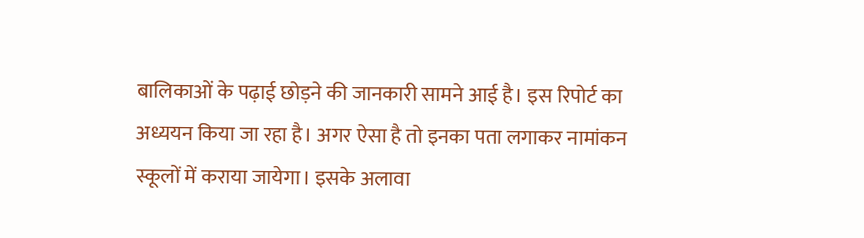बालिकाओं के पढ़ाई छोड़ने की जानकारी सामने आई है। इस रिपोर्ट का अध्ययन किया जा रहा है। अगर ऐसा है तो इनका पता लगाकर नामांकन स्कूलों में कराया जायेगा। इसके अलावा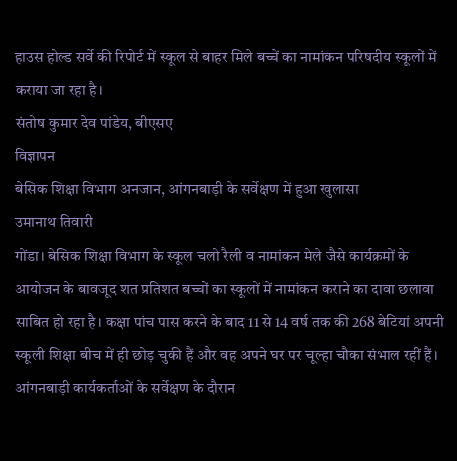हाउस होल्ड सर्वे की रिपोर्ट में स्कूल से बाहर मिले बच्चें का नामांकन परिषदीय स्कूलों में कराया जा रहा है।
संतोष कुमार देव पांडेय, बीएसए
विज्ञापन
बेसिक शिक्षा विभाग अनजान, आंगनबाड़ी के सर्वेक्षण में हुआ खुलासा
उमानाथ तिवारी
गोंडा। बेसिक शिक्षा विभाग के स्कूल चलो रैली व नामांकन मेले जैसे कार्यक्रमों के आयोजन के बावजूद शत प्रतिशत बच्चों का स्कूलों में नामांकन कराने का दावा छलावा साबित हो रहा है। कक्षा पांच पास करने के बाद 11 से 14 वर्ष तक की 268 बेटियां अपनी स्कूली शिक्षा बीच में ही छोड़ चुकी हैं और वह अपने घर पर चूल्हा चौका संभाल रहीं हैं। आंगनबाड़ी कार्यकर्ताओं के सर्वेक्षण के दौरान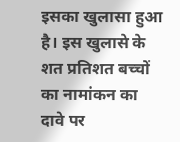इसका खुलासा हुआ है। इस खुलासे के शत प्रतिशत बच्चों का नामांकन का दावे पर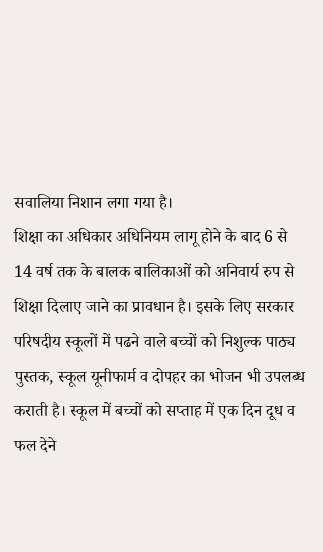सवालिया निशान लगा गया है।
शिक्षा का अधिकार अधिनियम लागू होने के बाद 6 से 14 वर्ष तक के बालक बालिकाओं को अनिवार्य रुप से शिक्षा दिलाए जाने का प्रावधान है। इसके लिए सरकार परिषदीय स्कूलों में पढने वाले बच्चों को निशुल्क पाठ्य पुस्तक, स्कूल यूनीफार्म व दोपहर का भोजन भी उपलब्ध कराती है। स्कूल में बच्चों को सप्ताह में एक दिन दूध व फल देने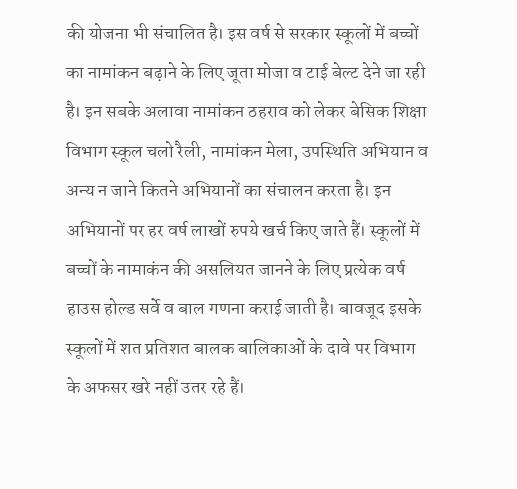की योजना भी संचालित है। इस वर्ष से सरकार स्कूलों में बच्चों का नामांकन बढ़ाने के लिए जूता मोजा व टाई बेल्ट देने जा रही है। इन सबके अलावा नामांकन ठहराव को लेकर बेसिक शिक्षा विभाग स्कूल चलो रैली, नामांकन मेला, उपस्थिति अभियान व अन्य न जाने कितने अभियानों का संचालन करता है। इन अभियानों पर हर वर्ष लाखों रुपये खर्च किए जाते हैं। स्कूलों में बच्चों के नामाकंन की असलियत जानने के लिए प्रत्येक वर्ष हाउस होल्ड सर्वे व बाल गणना कराई जाती है। बावजूद इसके स्कूलों में शत प्रतिशत बालक बालिकाओं के दावे पर विभाग के अफसर खरे नहीं उतर रहे हैं।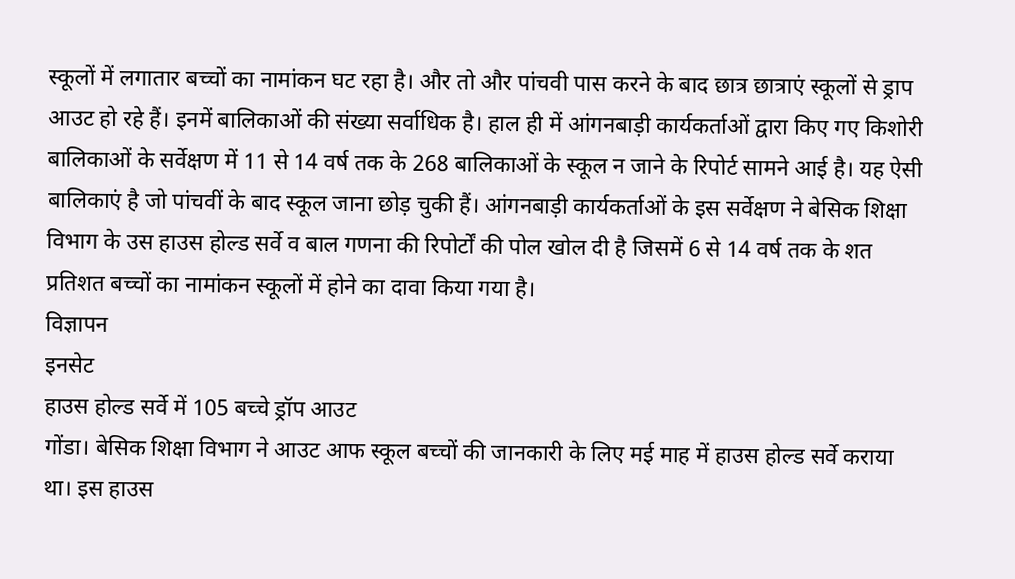स्कूलों में लगातार बच्चों का नामांकन घट रहा है। और तो और पांचवी पास करने के बाद छात्र छात्राएं स्कूलों से ड्राप आउट हो रहे हैं। इनमें बालिकाओं की संख्या सर्वाधिक है। हाल ही में आंगनबाड़ी कार्यकर्ताओं द्वारा किए गए किशोरी बालिकाओं के सर्वेक्षण में 11 से 14 वर्ष तक के 268 बालिकाओं के स्कूल न जाने के रिपोर्ट सामने आई है। यह ऐसी बालिकाएं है जो पांचवीं के बाद स्कूल जाना छोड़ चुकी हैं। आंगनबाड़ी कार्यकर्ताओं के इस सर्वेक्षण ने बेसिक शिक्षा विभाग के उस हाउस होल्ड सर्वे व बाल गणना की रिपोर्टों की पोल खोल दी है जिसमें 6 से 14 वर्ष तक के शत प्रतिशत बच्चों का नामांकन स्कूलों में होने का दावा किया गया है।
विज्ञापन
इनसेट
हाउस होल्ड सर्वे में 105 बच्चे ड्रॉप आउट
गोंडा। बेसिक शिक्षा विभाग ने आउट आफ स्कूल बच्चों की जानकारी के लिए मई माह में हाउस होल्ड सर्वे कराया था। इस हाउस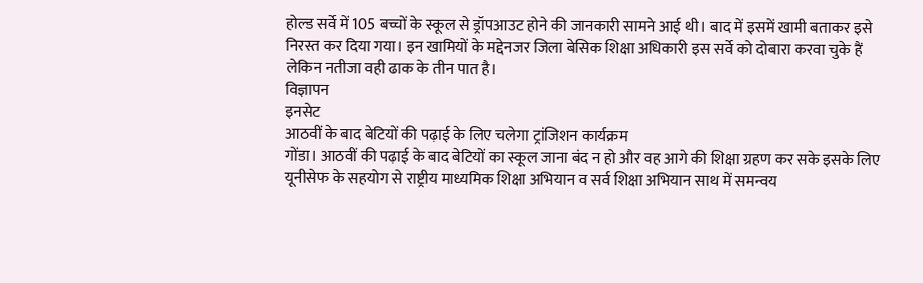होल्ड सर्वे में 105 बच्चों के स्कूल से ड्रॉपआउट होने की जानकारी सामने आई थी। बाद में इसमें खामी बताकर इसे निरस्त कर दिया गया। इन खामियों के मद्देनजर जिला बेसिक शिक्षा अधिकारी इस सर्वे को दोबारा करवा चुके हैं लेकिन नतीजा वही ढाक के तीन पात है।
विज्ञापन
इनसेट
आठवीं के बाद बेटियों की पढ़ाई के लिए चलेगा ट्रांजिशन कार्यक्रम
गोंडा। आठवीं की पढ़ाई के बाद बेटियों का स्कूल जाना बंद न हो और वह आगे की शिक्षा ग्रहण कर सके इसके लिए यूनीसेफ के सहयोग से राष्ट्रीय माध्यमिक शिक्षा अभियान व सर्व शिक्षा अभियान साथ में समन्वय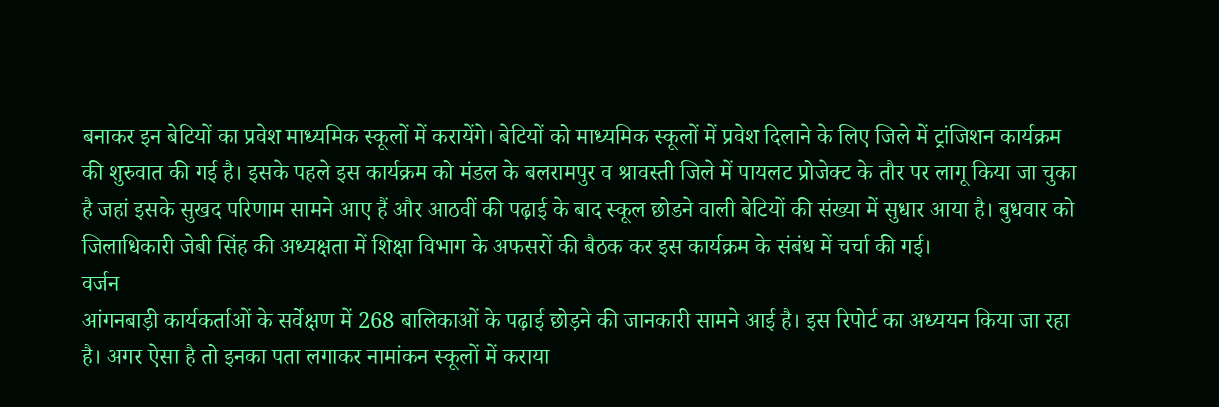बनाकर इन बेटियों का प्रवेश माध्यमिक स्कूलों में करायेंगे। बेटियों को माध्यमिक स्कूलों में प्रवेश दिलाने के लिए जिले में ट्रांजिशन कार्यक्रम की शुरुवात की गई है। इसके पहले इस कार्यक्रम को मंडल के बलरामपुर व श्रावस्ती जिले में पायलट प्रोजेक्ट के तौर पर लागू किया जा चुका है जहां इसके सुखद परिणाम सामने आए हैं और आठवीं की पढ़ाई के बाद स्कूल छोडने वाली बेटियों की संख्या में सुधार आया है। बुधवार को जिलाधिकारी जेबी सिंह की अध्यक्षता में शिक्षा विभाग के अफसरों की बैठक कर इस कार्यक्रम के संबंध में चर्चा की गई।
वर्जन
आंगनबाड़ी कार्यकर्ताओं के सर्वेक्षण में 268 बालिकाओं के पढ़ाई छोड़ने की जानकारी सामने आई है। इस रिपोर्ट का अध्ययन किया जा रहा है। अगर ऐसा है तो इनका पता लगाकर नामांकन स्कूलों में कराया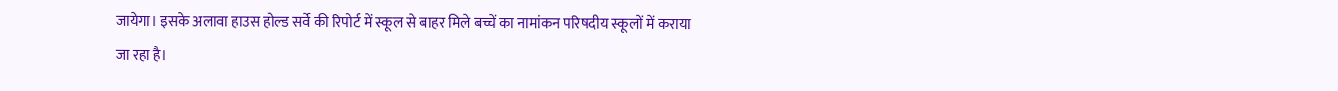जायेगा। इसके अलावा हाउस होल्ड सर्वे की रिपोर्ट में स्कूल से बाहर मिले बच्चें का नामांकन परिषदीय स्कूलों में कराया जा रहा है।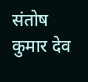संतोष कुमार देव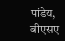पांडेय, बीएसए